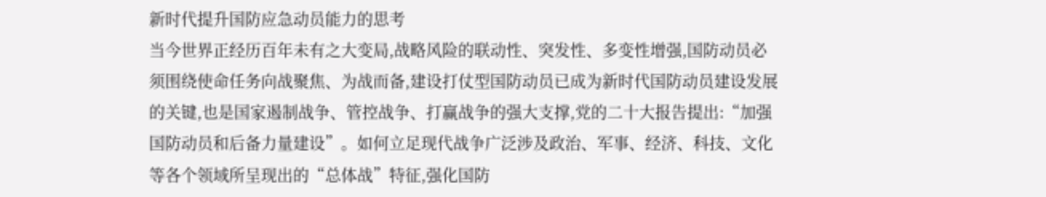新时代提升国防应急动员能力的思考
当今世界正经历百年未有之大变局,战略风险的联动性、突发性、多变性增强,国防动员必须围绕使命任务向战聚焦、为战而备,建设打仗型国防动员已成为新时代国防动员建设发展的关键,也是国家遏制战争、管控战争、打赢战争的强大支撑,党的二十大报告提出:“加强国防动员和后备力量建设”。如何立足现代战争广泛涉及政治、军事、经济、科技、文化等各个领域所呈现出的“总体战”特征,强化国防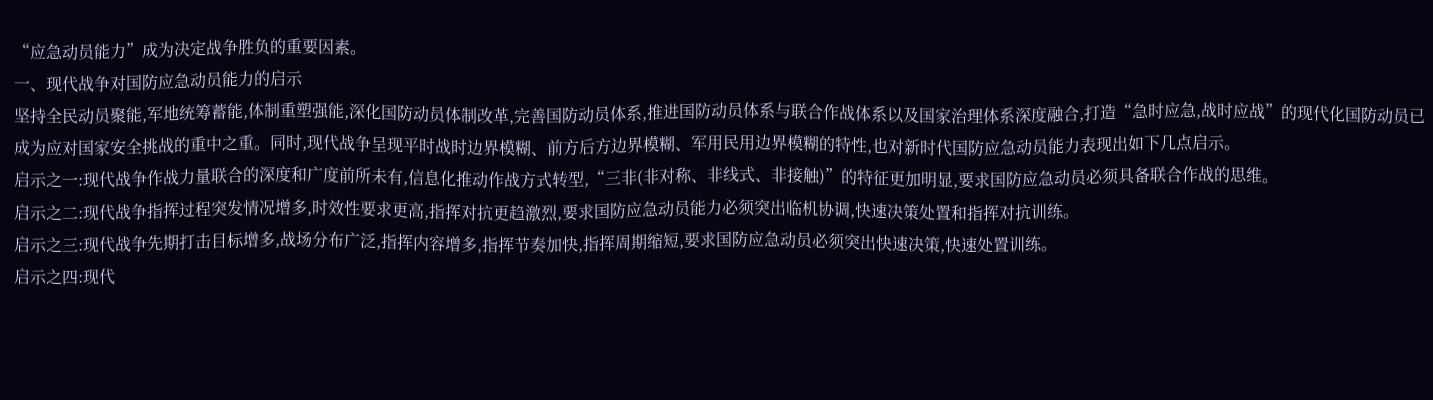“应急动员能力”成为决定战争胜负的重要因素。
一、现代战争对国防应急动员能力的启示
坚持全民动员聚能,军地统筹蓄能,体制重塑强能,深化国防动员体制改革,完善国防动员体系,推进国防动员体系与联合作战体系以及国家治理体系深度融合,打造“急时应急,战时应战”的现代化国防动员已成为应对国家安全挑战的重中之重。同时,现代战争呈现平时战时边界模糊、前方后方边界模糊、军用民用边界模糊的特性,也对新时代国防应急动员能力表现出如下几点启示。
启示之一:现代战争作战力量联合的深度和广度前所未有,信息化推动作战方式转型,“三非(非对称、非线式、非接触)”的特征更加明显,要求国防应急动员必须具备联合作战的思维。
启示之二:现代战争指挥过程突发情况增多,时效性要求更高,指挥对抗更趋激烈,要求国防应急动员能力必须突出临机协调,快速决策处置和指挥对抗训练。
启示之三:现代战争先期打击目标增多,战场分布广泛,指挥内容增多,指挥节奏加快,指挥周期缩短,要求国防应急动员必须突出快速决策,快速处置训练。
启示之四:现代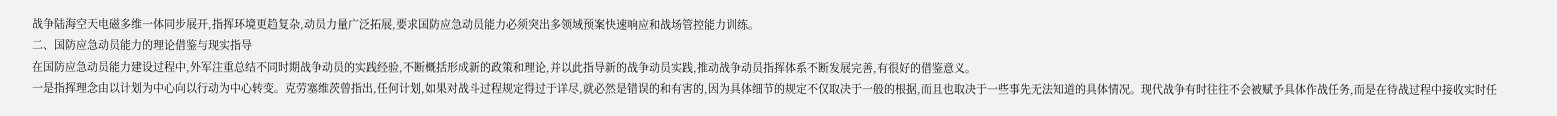战争陆海空天电磁多维一体同步展开,指挥环境更趋复杂,动员力量广泛拓展,要求国防应急动员能力必须突出多领域预案快速响应和战场管控能力训练。
二、国防应急动员能力的理论借鉴与现实指导
在国防应急动员能力建设过程中,外军注重总结不同时期战争动员的实践经验,不断概括形成新的政策和理论,并以此指导新的战争动员实践,推动战争动员指挥体系不断发展完善,有很好的借鉴意义。
一是指挥理念由以计划为中心向以行动为中心转变。克劳塞维茨曾指出,任何计划,如果对战斗过程规定得过于详尽,就必然是错误的和有害的,因为具体细节的规定不仅取决于一般的根据,而且也取决于一些事先无法知道的具体情况。现代战争有时往往不会被赋予具体作战任务,而是在待战过程中接收实时任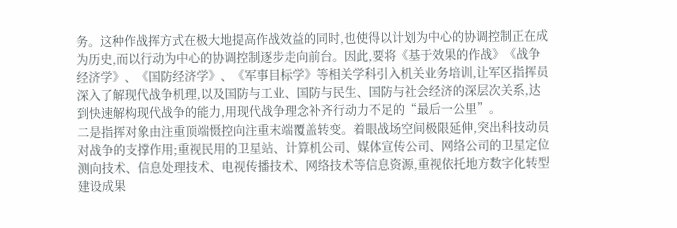务。这种作战挥方式在极大地提高作战效益的同时,也使得以计划为中心的协调控制正在成为历史,而以行动为中心的协调控制逐步走向前台。因此,要将《基于效果的作战》《战争经济学》、《国防经济学》、《军事目标学》等相关学科引入机关业务培训,让军区指挥员深入了解现代战争机理,以及国防与工业、国防与民生、国防与社会经济的深层次关系,达到快速解构现代战争的能力,用现代战争理念补齐行动力不足的“最后一公里”。
二是指挥对象由注重顶端慑控向注重末端覆盖转变。着眼战场空间极限延伸,突出科技动员对战争的支撑作用;重视民用的卫星站、计算机公司、媒体宣传公司、网络公司的卫星定位测向技术、信息处理技术、电视传播技术、网络技术等信息资源,重视依托地方数字化转型建设成果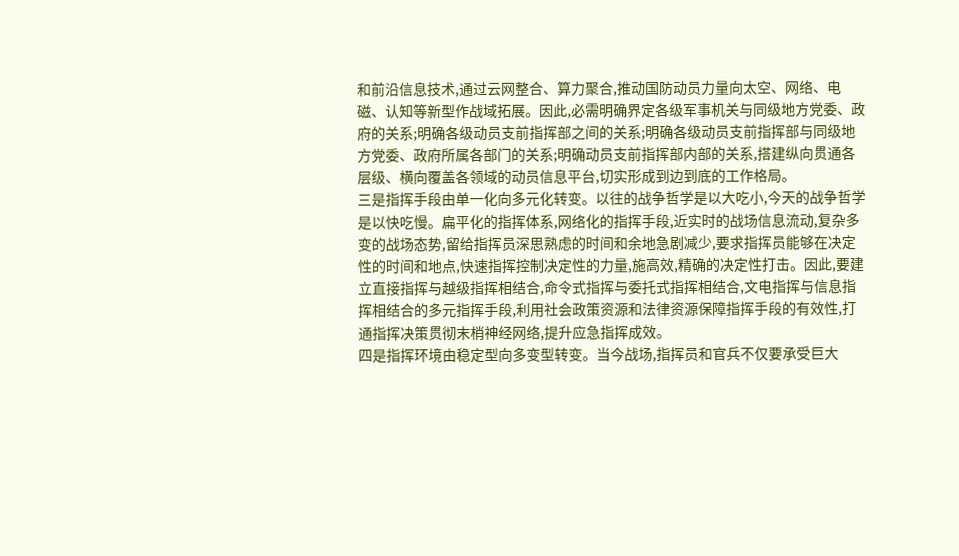和前沿信息技术,通过云网整合、算力聚合,推动国防动员力量向太空、网络、电磁、认知等新型作战域拓展。因此,必需明确界定各级军事机关与同级地方党委、政府的关系;明确各级动员支前指挥部之间的关系;明确各级动员支前指挥部与同级地方党委、政府所属各部门的关系;明确动员支前指挥部内部的关系,搭建纵向贯通各层级、横向覆盖各领域的动员信息平台,切实形成到边到底的工作格局。
三是指挥手段由单一化向多元化转变。以往的战争哲学是以大吃小,今天的战争哲学是以快吃慢。扁平化的指挥体系,网络化的指挥手段,近实时的战场信息流动,复杂多变的战场态势,留给指挥员深思熟虑的时间和余地急剧减少,要求指挥员能够在决定性的时间和地点,快速指挥控制决定性的力量,施高效,精确的决定性打击。因此,要建立直接指挥与越级指挥相结合,命令式指挥与委托式指挥相结合,文电指挥与信息指挥相结合的多元指挥手段,利用社会政策资源和法律资源保障指挥手段的有效性,打通指挥决策贯彻末梢神经网络,提升应急指挥成效。
四是指挥环境由稳定型向多变型转变。当今战场,指挥员和官兵不仅要承受巨大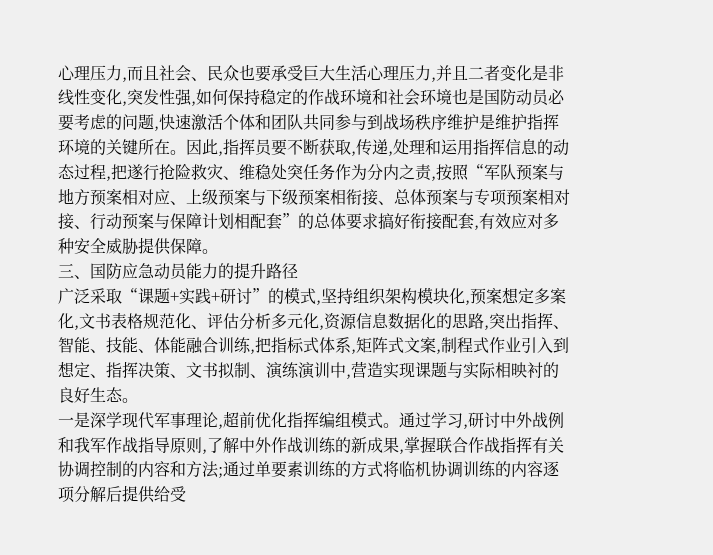心理压力,而且社会、民众也要承受巨大生活心理压力,并且二者变化是非线性变化,突发性强,如何保持稳定的作战环境和社会环境也是国防动员必要考虑的问题,快速激活个体和团队共同参与到战场秩序维护是维护指挥环境的关键所在。因此,指挥员要不断获取,传递,处理和运用指挥信息的动态过程,把遂行抢险救灾、维稳处突任务作为分内之责,按照“军队预案与地方预案相对应、上级预案与下级预案相衔接、总体预案与专项预案相对接、行动预案与保障计划相配套”的总体要求搞好衔接配套,有效应对多种安全威胁提供保障。
三、国防应急动员能力的提升路径
广泛采取“课题+实践+研讨”的模式,坚持组织架构模块化,预案想定多案化,文书表格规范化、评估分析多元化,资源信息数据化的思路,突出指挥、智能、技能、体能融合训练,把指标式体系,矩阵式文案,制程式作业引入到想定、指挥决策、文书拟制、演练演训中,营造实现课题与实际相映衬的良好生态。
一是深学现代军事理论,超前优化指挥编组模式。通过学习,研讨中外战例和我军作战指导原则,了解中外作战训练的新成果,掌握联合作战指挥有关协调控制的内容和方法;通过单要素训练的方式将临机协调训练的内容逐项分解后提供给受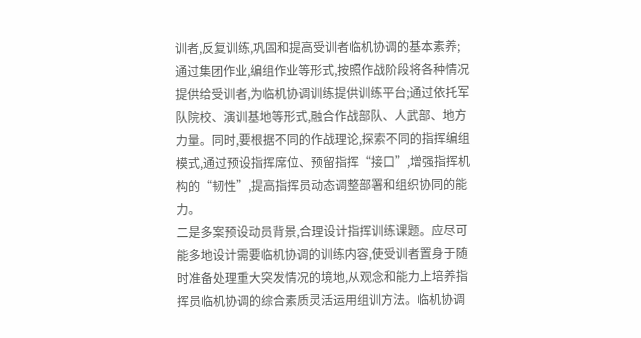训者,反复训练,巩固和提高受训者临机协调的基本素养;通过集团作业,编组作业等形式,按照作战阶段将各种情况提供给受训者,为临机协调训练提供训练平台;通过依托军队院校、演训基地等形式,融合作战部队、人武部、地方力量。同时,要根据不同的作战理论,探索不同的指挥编组模式,通过预设指挥席位、预留指挥“接口”,增强指挥机构的“韧性”,提高指挥员动态调整部署和组织协同的能力。
二是多案预设动员背景,合理设计指挥训练课题。应尽可能多地设计需要临机协调的训练内容,使受训者置身于随时准备处理重大突发情况的境地,从观念和能力上培养指挥员临机协调的综合素质灵活运用组训方法。临机协调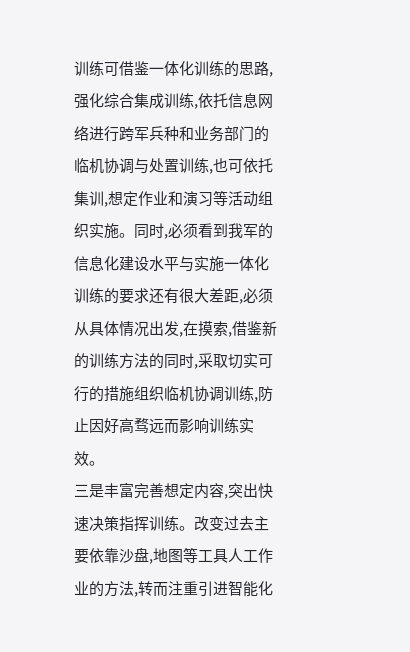训练可借鉴一体化训练的思路,强化综合集成训练,依托信息网络进行跨军兵种和业务部门的临机协调与处置训练,也可依托集训,想定作业和演习等活动组织实施。同时,必须看到我军的信息化建设水平与实施一体化训练的要求还有很大差距,必须从具体情况出发,在摸索,借鉴新的训练方法的同时,采取切实可行的措施组织临机协调训练,防止因好高骛远而影响训练实效。
三是丰富完善想定内容,突出快速决策指挥训练。改变过去主要依靠沙盘,地图等工具人工作业的方法,转而注重引进智能化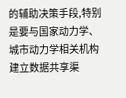的辅助决策手段,特别是要与国家动力学、城市动力学相关机构建立数据共享渠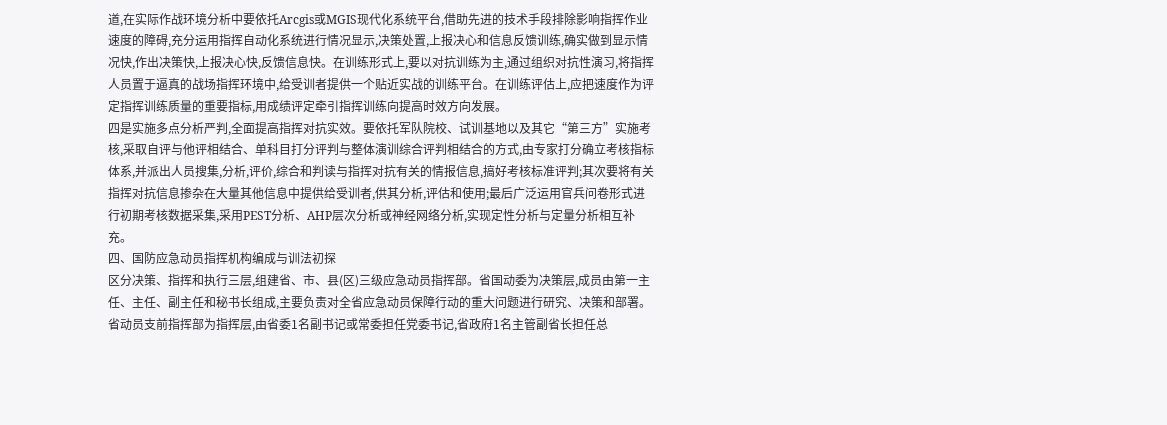道,在实际作战环境分析中要依托Arcgis或MGIS现代化系统平台,借助先进的技术手段排除影响指挥作业速度的障碍,充分运用指挥自动化系统进行情况显示,决策处置,上报决心和信息反馈训练,确实做到显示情况快,作出决策快,上报决心快,反馈信息快。在训练形式上,要以对抗训练为主,通过组织对抗性演习,将指挥人员置于逼真的战场指挥环境中,给受训者提供一个贴近实战的训练平台。在训练评估上,应把速度作为评定指挥训练质量的重要指标,用成绩评定牵引指挥训练向提高时效方向发展。
四是实施多点分析严判,全面提高指挥对抗实效。要依托军队院校、试训基地以及其它“第三方”实施考核,采取自评与他评相结合、单科目打分评判与整体演训综合评判相结合的方式,由专家打分确立考核指标体系,并派出人员搜集,分析,评价,综合和判读与指挥对抗有关的情报信息,搞好考核标准评判;其次要将有关指挥对抗信息掺杂在大量其他信息中提供给受训者,供其分析,评估和使用;最后广泛运用官兵问卷形式进行初期考核数据采集,采用PEST分析、AHP层次分析或神经网络分析,实现定性分析与定量分析相互补充。
四、国防应急动员指挥机构编成与训法初探
区分决策、指挥和执行三层,组建省、市、县(区)三级应急动员指挥部。省国动委为决策层,成员由第一主任、主任、副主任和秘书长组成,主要负责对全省应急动员保障行动的重大问题进行研究、决策和部署。省动员支前指挥部为指挥层,由省委1名副书记或常委担任党委书记,省政府1名主管副省长担任总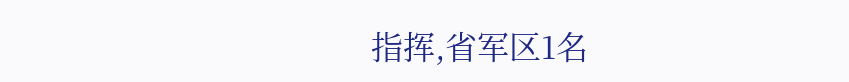指挥,省军区1名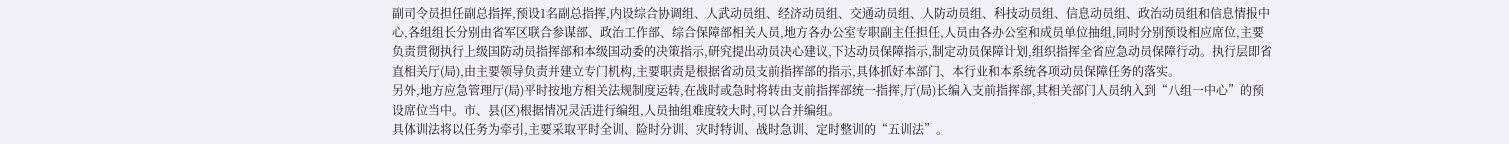副司令员担任副总指挥,预设1名副总指挥,内设综合协调组、人武动员组、经济动员组、交通动员组、人防动员组、科技动员组、信息动员组、政治动员组和信息情报中心,各组组长分别由省军区联合参谋部、政治工作部、综合保障部相关人员,地方各办公室专职副主任担任,人员由各办公室和成员单位抽组,同时分别预设相应席位,主要负责贯彻执行上级国防动员指挥部和本级国动委的决策指示,研究提出动员决心建议,下达动员保障指示,制定动员保障计划,组织指挥全省应急动员保障行动。执行层即省直相关厅(局),由主要领导负责并建立专门机构,主要职责是根据省动员支前指挥部的指示,具体抓好本部门、本行业和本系统各项动员保障任务的落实。
另外,地方应急管理厅(局)平时按地方相关法规制度运转,在战时或急时将转由支前指挥部统一指挥,厅(局)长编入支前指挥部,其相关部门人员纳入到“八组一中心”的预设席位当中。市、县(区)根据情况灵活进行编组,人员抽组难度较大时,可以合并编组。
具体训法将以任务为牵引,主要采取平时全训、险时分训、灾时特训、战时急训、定时整训的“五训法”。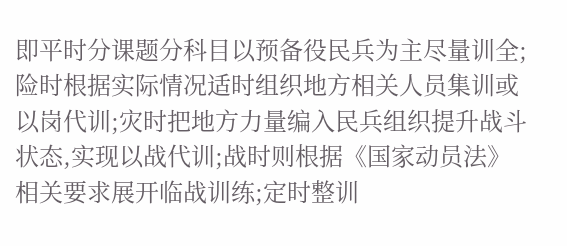即平时分课题分科目以预备役民兵为主尽量训全;险时根据实际情况适时组织地方相关人员集训或以岗代训;灾时把地方力量编入民兵组织提升战斗状态,实现以战代训;战时则根据《国家动员法》相关要求展开临战训练;定时整训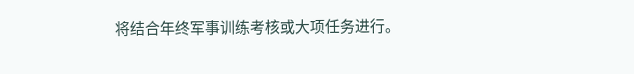将结合年终军事训练考核或大项任务进行。